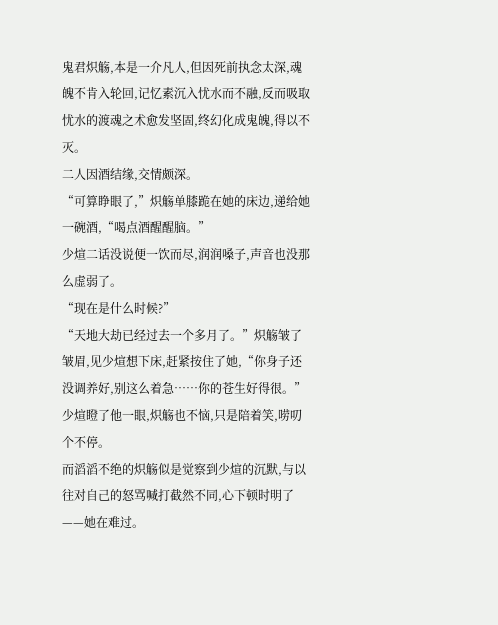鬼君炽觞,本是一介凡人,但因死前执念太深,魂魄不肯入轮回,记忆素沉入忧水而不融,反而吸取忧水的渡魂之术愈发坚固,终幻化成鬼魄,得以不灭。
二人因酒结缘,交情颇深。
“可算睁眼了,”炽觞单膝跪在她的床边,递给她一碗酒,“喝点酒醒醒脑。”
少煊二话没说便一饮而尽,润润嗓子,声音也没那么虚弱了。
“现在是什么时候?”
“天地大劫已经过去一个多月了。”炽觞皱了皱眉,见少煊想下床,赶紧按住了她,“你身子还没调养好,别这么着急……你的苍生好得很。”
少煊瞪了他一眼,炽觞也不恼,只是陪着笑,唠叨个不停。
而滔滔不绝的炽觞似是觉察到少煊的沉默,与以往对自己的怒骂喊打截然不同,心下顿时明了——她在难过。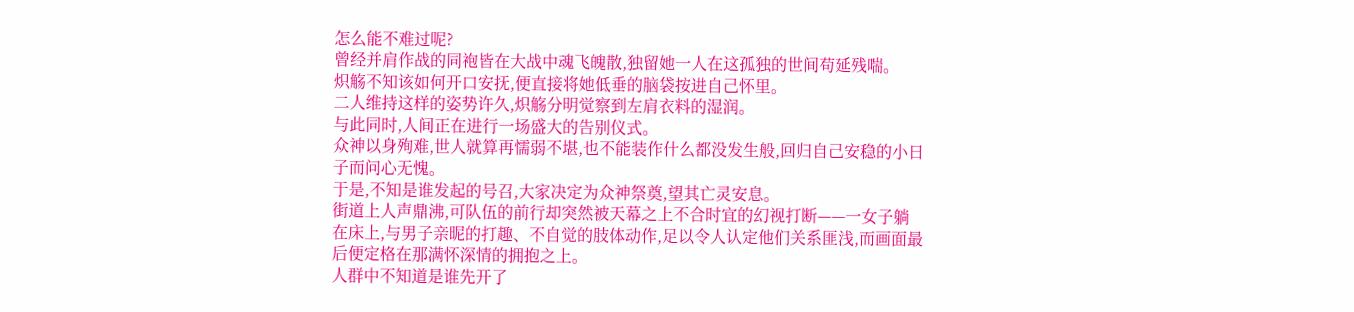怎么能不难过呢?
曾经并肩作战的同袍皆在大战中魂飞魄散,独留她一人在这孤独的世间苟延残喘。
炽觞不知该如何开口安抚,便直接将她低垂的脑袋按进自己怀里。
二人维持这样的姿势许久,炽觞分明觉察到左肩衣料的湿润。
与此同时,人间正在进行一场盛大的告别仪式。
众神以身殉难,世人就算再懦弱不堪,也不能装作什么都没发生般,回归自己安稳的小日子而问心无愧。
于是,不知是谁发起的号召,大家决定为众神祭奠,望其亡灵安息。
街道上人声鼎沸,可队伍的前行却突然被天幕之上不合时宜的幻视打断——一女子躺在床上,与男子亲昵的打趣、不自觉的肢体动作,足以令人认定他们关系匪浅,而画面最后便定格在那满怀深情的拥抱之上。
人群中不知道是谁先开了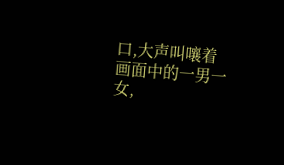口,大声叫嚷着画面中的一男一女,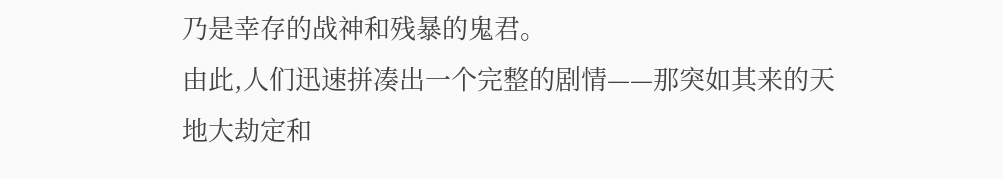乃是幸存的战神和残暴的鬼君。
由此,人们迅速拼凑出一个完整的剧情——那突如其来的天地大劫定和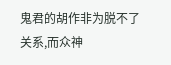鬼君的胡作非为脱不了关系,而众神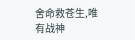舍命救苍生,唯有战神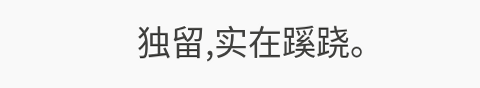独留,实在蹊跷。